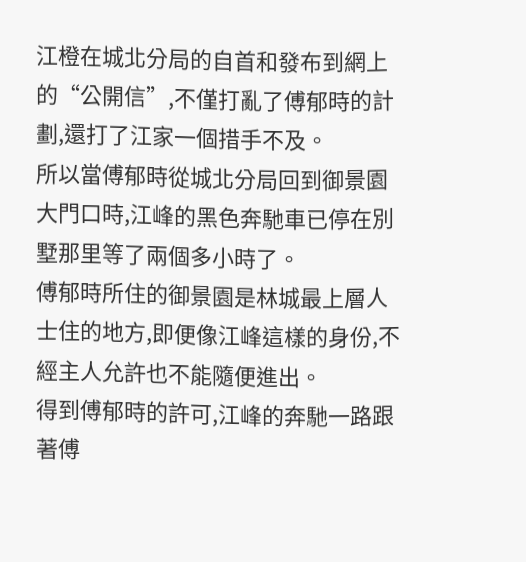江橙在城北分局的自首和發布到網上的“公開信”,不僅打亂了傅郁時的計劃,還打了江家一個措手不及。
所以當傅郁時從城北分局回到御景園大門口時,江峰的黑色奔馳車已停在別墅那里等了兩個多小時了。
傅郁時所住的御景園是林城最上層人士住的地方,即便像江峰這樣的身份,不經主人允許也不能隨便進出。
得到傅郁時的許可,江峰的奔馳一路跟著傅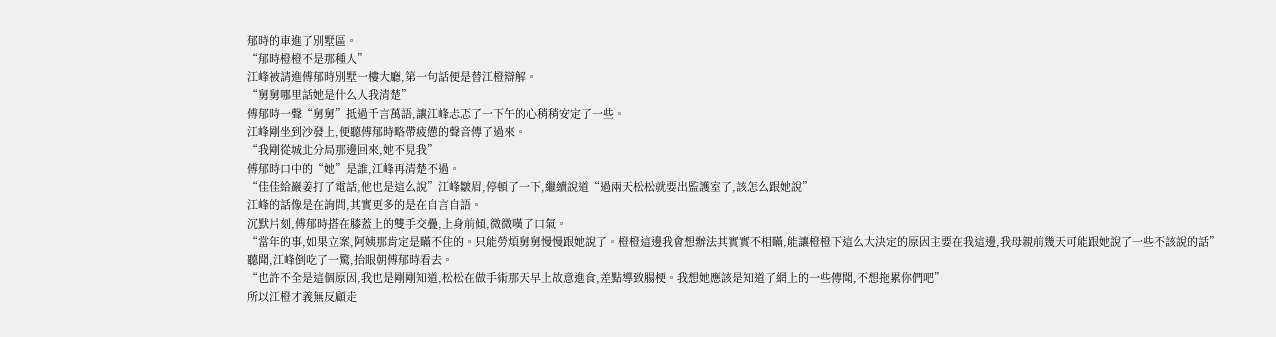郁時的車進了別墅區。
“郁時橙橙不是那種人”
江峰被請進傅郁時別墅一樓大廳,第一句話便是替江橙辯解。
“舅舅哪里話她是什么人我清楚”
傅郁時一聲“舅舅”抵過千言萬語,讓江峰忐忑了一下午的心稍稍安定了一些。
江峰剛坐到沙發上,便聽傅郁時略帶疲憊的聲音傳了過來。
“我剛從城北分局那邊回來,她不見我”
傅郁時口中的“她”是誰,江峰再清楚不過。
“佳佳給巖姜打了電話,他也是這么說”江峰皺眉,停頓了一下,繼續說道“過兩天松松就要出監護室了,該怎么跟她說”
江峰的話像是在詢問,其實更多的是在自言自語。
沉默片刻,傅郁時搭在膝蓋上的雙手交疊,上身前傾,微微嘆了口氣。
“當年的事,如果立案,阿姨那肯定是瞞不住的。只能勞煩舅舅慢慢跟她說了。橙橙這邊我會想辦法其實實不相瞞,能讓橙橙下這么大決定的原因主要在我這邊,我母親前幾天可能跟她說了一些不該說的話”
聽聞,江峰倒吃了一驚,抬眼朝傅郁時看去。
“也許不全是這個原因,我也是剛剛知道,松松在做手術那天早上故意進食,差點導致腸梗。我想她應該是知道了網上的一些傳聞,不想拖累你們吧”
所以江橙才義無反顧走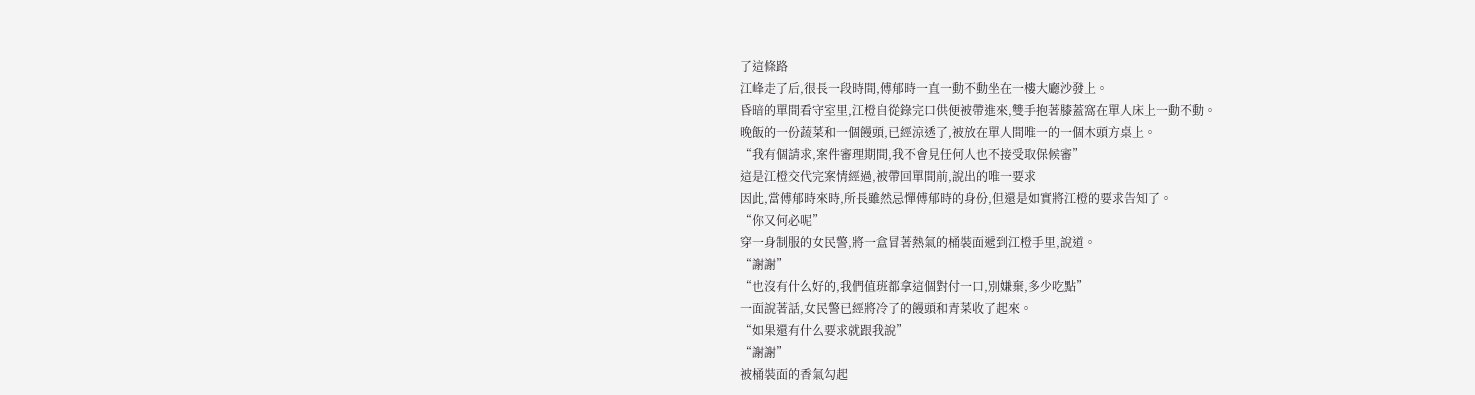了這條路
江峰走了后,很長一段時間,傅郁時一直一動不動坐在一樓大廳沙發上。
昏暗的單間看守室里,江橙自從錄完口供便被帶進來,雙手抱著膝蓋窩在單人床上一動不動。
晚飯的一份蔬菜和一個饅頭,已經涼透了,被放在單人間唯一的一個木頭方桌上。
“我有個請求,案件審理期間,我不會見任何人也不接受取保候審”
這是江橙交代完案情經過,被帶回單間前,說出的唯一要求
因此,當傅郁時來時,所長雖然忌憚傅郁時的身份,但還是如實將江橙的要求告知了。
“你又何必呢”
穿一身制服的女民警,將一盒冒著熱氣的桶裝面遞到江橙手里,說道。
“謝謝”
“也沒有什么好的,我們值班都拿這個對付一口,別嫌棄,多少吃點”
一面說著話,女民警已經將冷了的饅頭和青菜收了起來。
“如果還有什么要求就跟我說”
“謝謝”
被桶裝面的香氣勾起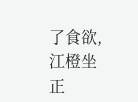了食欲,江橙坐正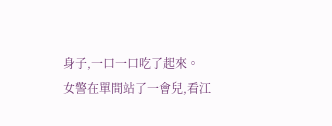身子,一口一口吃了起來。
女警在單間站了一會兒,看江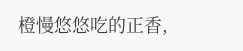橙慢悠悠吃的正香,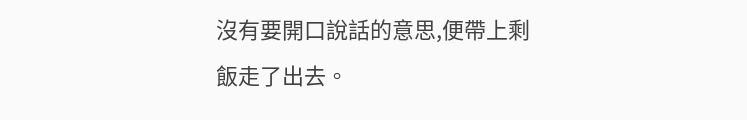沒有要開口說話的意思,便帶上剩飯走了出去。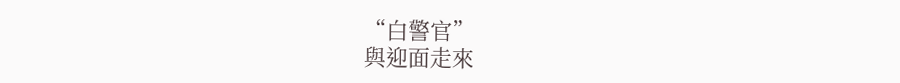“白警官”
與迎面走來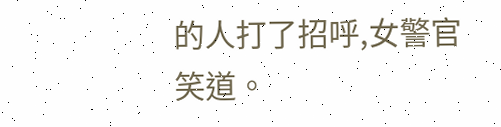的人打了招呼,女警官笑道。